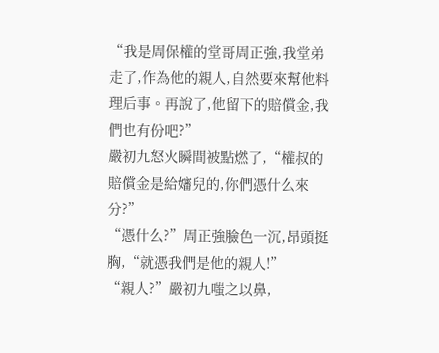“我是周保權的堂哥周正強,我堂弟走了,作為他的親人,自然要來幫他料理后事。再說了,他留下的賠償金,我們也有份吧?”
嚴初九怒火瞬間被點燃了,“權叔的賠償金是給嬸兒的,你們憑什么來分?”
“憑什么?”周正強臉色一沉,昂頭挺胸,“就憑我們是他的親人!”
“親人?”嚴初九嗤之以鼻,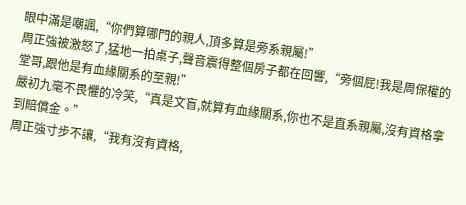眼中滿是嘲諷,“你們算哪門的親人,頂多算是旁系親屬!”
周正強被激怒了,猛地一拍桌子,聲音震得整個房子都在回響,“旁個屁!我是周保權的堂哥,跟他是有血緣關系的至親!”
嚴初九毫不畏懼的冷笑,“真是文盲,就算有血緣關系,你也不是直系親屬,沒有資格拿到賠償金。”
周正強寸步不讓,“我有沒有資格,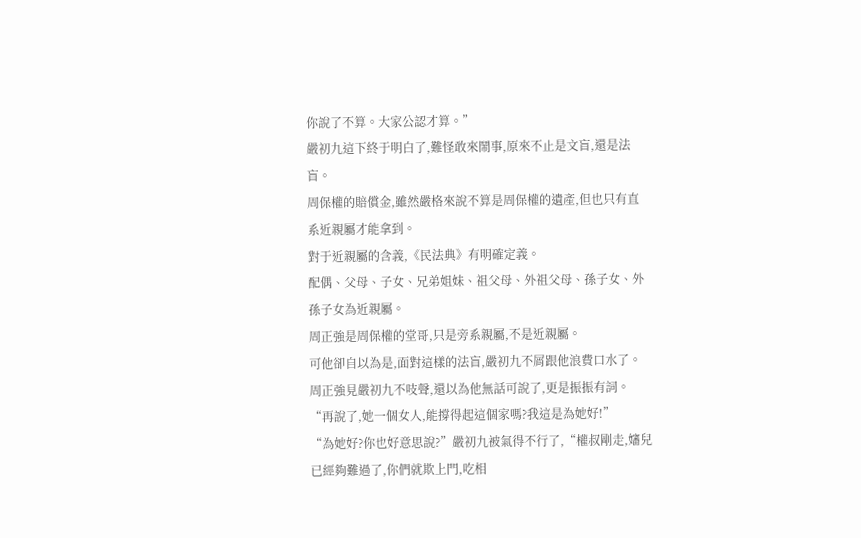你說了不算。大家公認才算。”
嚴初九這下終于明白了,難怪敢來鬧事,原來不止是文盲,還是法盲。
周保權的賠償金,雖然嚴格來說不算是周保權的遺產,但也只有直系近親屬才能拿到。
對于近親屬的含義,《民法典》有明確定義。
配偶、父母、子女、兄弟姐妹、祖父母、外祖父母、孫子女、外孫子女為近親屬。
周正強是周保權的堂哥,只是旁系親屬,不是近親屬。
可他卻自以為是,面對這樣的法盲,嚴初九不屑跟他浪費口水了。
周正強見嚴初九不吱聲,還以為他無話可說了,更是振振有詞。
“再說了,她一個女人,能撐得起這個家嗎?我這是為她好!”
“為她好?你也好意思說?”嚴初九被氣得不行了,“權叔剛走,嬸兒已經夠難過了,你們就欺上門,吃相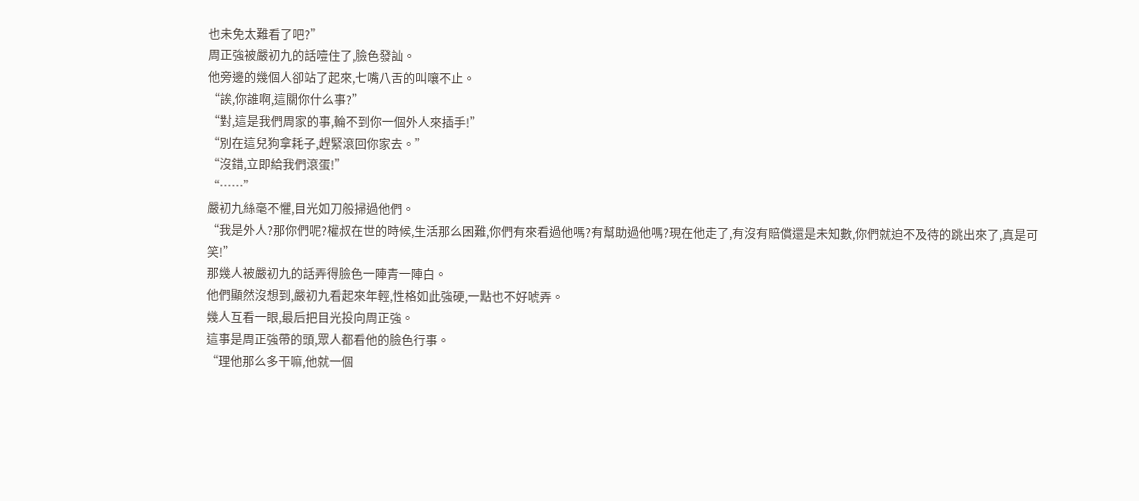也未免太難看了吧?”
周正強被嚴初九的話噎住了,臉色發訕。
他旁邊的幾個人卻站了起來,七嘴八舌的叫嚷不止。
“誒,你誰啊,這關你什么事?”
“對,這是我們周家的事,輪不到你一個外人來插手!”
“別在這兒狗拿耗子,趕緊滾回你家去。”
“沒錯,立即給我們滾蛋!”
“……”
嚴初九絲毫不懼,目光如刀般掃過他們。
“我是外人?那你們呢?權叔在世的時候,生活那么困難,你們有來看過他嗎?有幫助過他嗎?現在他走了,有沒有賠償還是未知數,你們就迫不及待的跳出來了,真是可笑!”
那幾人被嚴初九的話弄得臉色一陣青一陣白。
他們顯然沒想到,嚴初九看起來年輕,性格如此強硬,一點也不好唬弄。
幾人互看一眼,最后把目光投向周正強。
這事是周正強帶的頭,眾人都看他的臉色行事。
“理他那么多干嘛,他就一個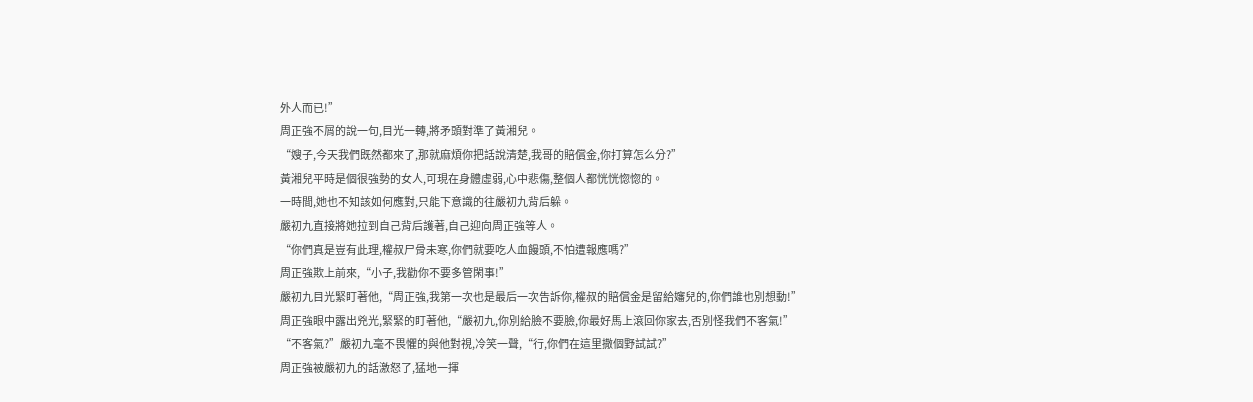外人而已!”
周正強不屑的說一句,目光一轉,將矛頭對準了黃湘兒。
“嫂子,今天我們既然都來了,那就麻煩你把話說清楚,我哥的賠償金,你打算怎么分?”
黃湘兒平時是個很強勢的女人,可現在身體虛弱,心中悲傷,整個人都恍恍惚惚的。
一時間,她也不知該如何應對,只能下意識的往嚴初九背后躲。
嚴初九直接將她拉到自己背后護著,自己迎向周正強等人。
“你們真是豈有此理,權叔尸骨未寒,你們就要吃人血饅頭,不怕遭報應嗎?”
周正強欺上前來,“小子,我勸你不要多管閑事!”
嚴初九目光緊盯著他,“周正強,我第一次也是最后一次告訴你,權叔的賠償金是留給嬸兒的,你們誰也別想動!”
周正強眼中露出兇光,緊緊的盯著他,“嚴初九,你別給臉不要臉,你最好馬上滾回你家去,否別怪我們不客氣!”
“不客氣?”嚴初九毫不畏懼的與他對視,冷笑一聲,“行,你們在這里撒個野試試?”
周正強被嚴初九的話激怒了,猛地一揮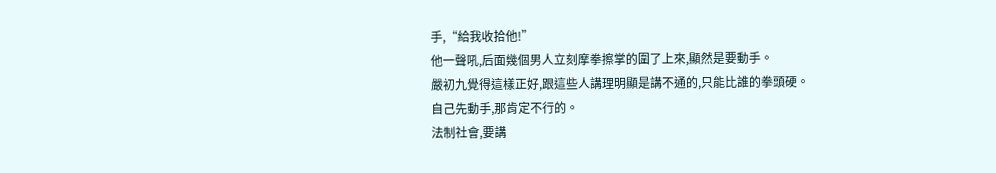手,“給我收拾他!”
他一聲吼,后面幾個男人立刻摩拳擦掌的圍了上來,顯然是要動手。
嚴初九覺得這樣正好,跟這些人講理明顯是講不通的,只能比誰的拳頭硬。
自己先動手,那肯定不行的。
法制社會,要講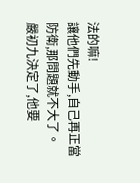法的嘛!
讓他們先動手,自己再正當防衛,那問題就不大了。
嚴初九決定了,他要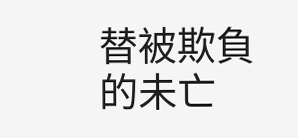替被欺負的未亡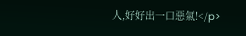人,好好出一口惡氣!</p>